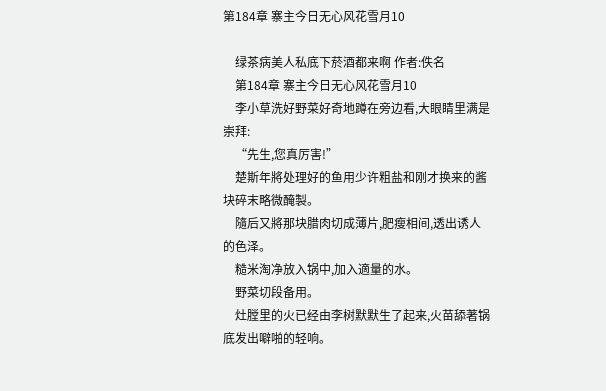第184章 寨主今日无心风花雪月10

    绿茶病美人私底下菸酒都来啊 作者:佚名
    第184章 寨主今日无心风花雪月10
    李小草洗好野菜好奇地蹲在旁边看,大眼睛里满是崇拜:
    “先生,您真厉害!”
    楚斯年將处理好的鱼用少许粗盐和刚才换来的酱块碎末略微醃製。
    隨后又將那块腊肉切成薄片,肥瘦相间,透出诱人的色泽。
    糙米淘净放入锅中,加入適量的水。
    野菜切段备用。
    灶膛里的火已经由李树默默生了起来,火苗舔著锅底发出噼啪的轻响。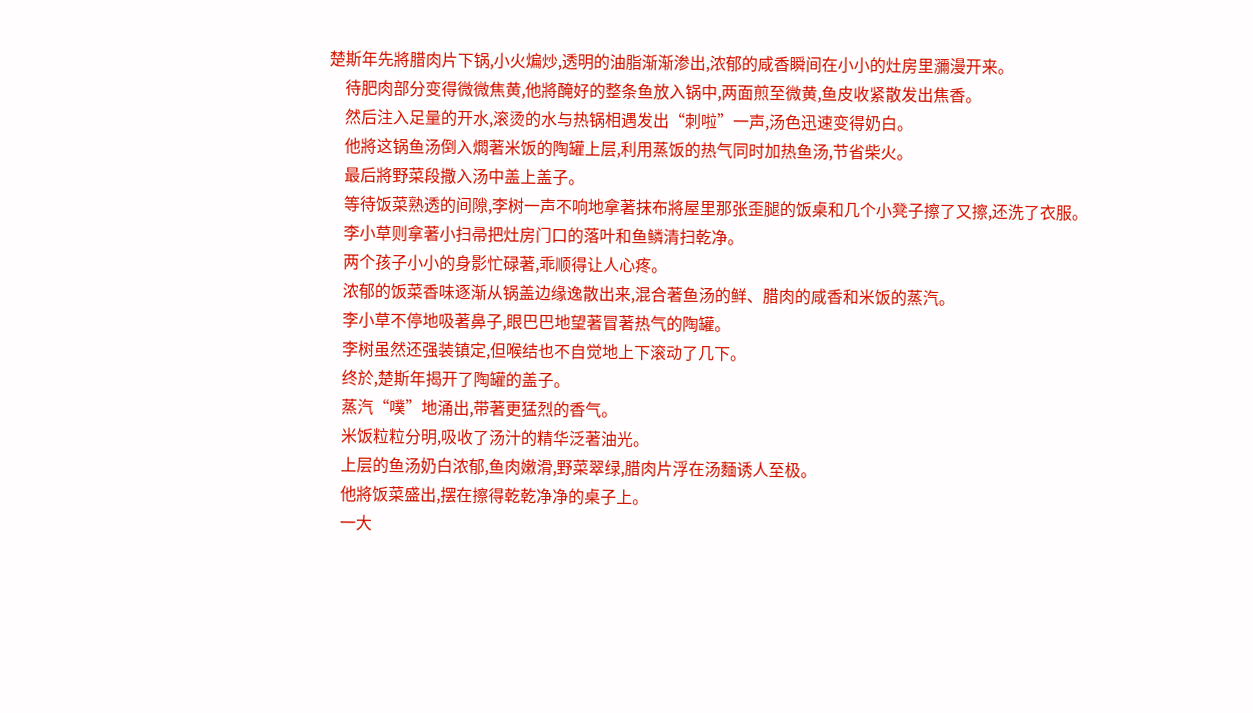楚斯年先將腊肉片下锅,小火煸炒,透明的油脂渐渐渗出,浓郁的咸香瞬间在小小的灶房里瀰漫开来。
    待肥肉部分变得微微焦黄,他將醃好的整条鱼放入锅中,两面煎至微黄,鱼皮收紧散发出焦香。
    然后注入足量的开水,滚烫的水与热锅相遇发出“刺啦”一声,汤色迅速变得奶白。
    他將这锅鱼汤倒入燜著米饭的陶罐上层,利用蒸饭的热气同时加热鱼汤,节省柴火。
    最后將野菜段撒入汤中盖上盖子。
    等待饭菜熟透的间隙,李树一声不响地拿著抹布將屋里那张歪腿的饭桌和几个小凳子擦了又擦,还洗了衣服。
    李小草则拿著小扫帚把灶房门口的落叶和鱼鳞清扫乾净。
    两个孩子小小的身影忙碌著,乖顺得让人心疼。
    浓郁的饭菜香味逐渐从锅盖边缘逸散出来,混合著鱼汤的鲜、腊肉的咸香和米饭的蒸汽。
    李小草不停地吸著鼻子,眼巴巴地望著冒著热气的陶罐。
    李树虽然还强装镇定,但喉结也不自觉地上下滚动了几下。
    终於,楚斯年揭开了陶罐的盖子。
    蒸汽“噗”地涌出,带著更猛烈的香气。
    米饭粒粒分明,吸收了汤汁的精华泛著油光。
    上层的鱼汤奶白浓郁,鱼肉嫩滑,野菜翠绿,腊肉片浮在汤麵诱人至极。
    他將饭菜盛出,摆在擦得乾乾净净的桌子上。
    一大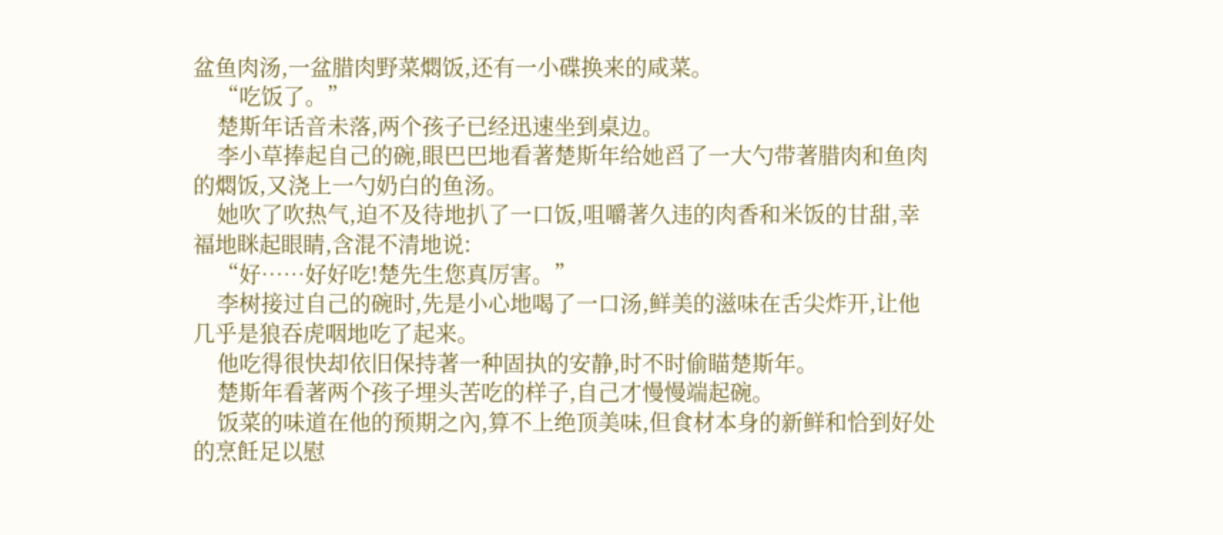盆鱼肉汤,一盆腊肉野菜燜饭,还有一小碟换来的咸菜。
    “吃饭了。”
    楚斯年话音未落,两个孩子已经迅速坐到桌边。
    李小草捧起自己的碗,眼巴巴地看著楚斯年给她舀了一大勺带著腊肉和鱼肉的燜饭,又浇上一勺奶白的鱼汤。
    她吹了吹热气,迫不及待地扒了一口饭,咀嚼著久违的肉香和米饭的甘甜,幸福地眯起眼睛,含混不清地说:
    “好……好好吃!楚先生您真厉害。”
    李树接过自己的碗时,先是小心地喝了一口汤,鲜美的滋味在舌尖炸开,让他几乎是狼吞虎咽地吃了起来。
    他吃得很快却依旧保持著一种固执的安静,时不时偷瞄楚斯年。
    楚斯年看著两个孩子埋头苦吃的样子,自己才慢慢端起碗。
    饭菜的味道在他的预期之內,算不上绝顶美味,但食材本身的新鲜和恰到好处的烹飪足以慰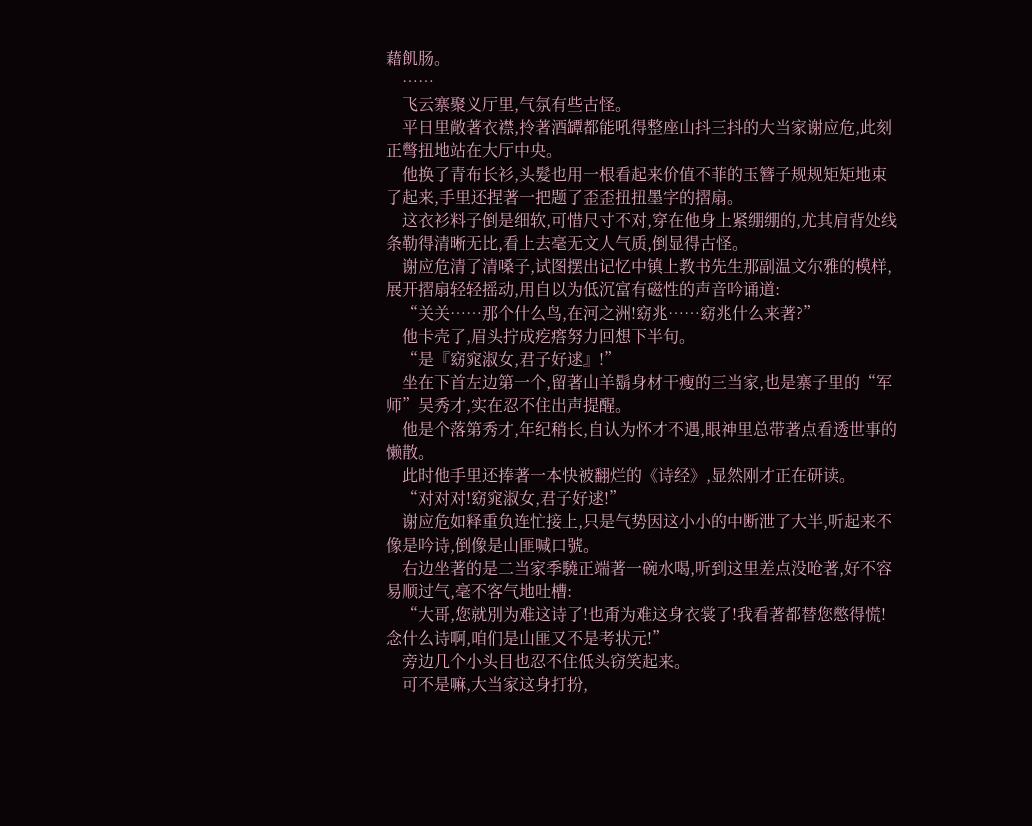藉飢肠。
    ……
    飞云寨聚义厅里,气氛有些古怪。
    平日里敞著衣襟,拎著酒罈都能吼得整座山抖三抖的大当家谢应危,此刻正彆扭地站在大厅中央。
    他换了青布长衫,头髮也用一根看起来价值不菲的玉簪子规规矩矩地束了起来,手里还捏著一把题了歪歪扭扭墨字的摺扇。
    这衣衫料子倒是细软,可惜尺寸不对,穿在他身上紧绷绷的,尤其肩背处线条勒得清晰无比,看上去毫无文人气质,倒显得古怪。
    谢应危清了清嗓子,试图摆出记忆中镇上教书先生那副温文尔雅的模样,展开摺扇轻轻摇动,用自以为低沉富有磁性的声音吟诵道:
    “关关……那个什么鸟,在河之洲!窈兆……窈兆什么来著?”
    他卡壳了,眉头拧成疙瘩努力回想下半句。
    “是『窈窕淑女,君子好逑』!”
    坐在下首左边第一个,留著山羊鬍身材干瘦的三当家,也是寨子里的“军师”吴秀才,实在忍不住出声提醒。
    他是个落第秀才,年纪稍长,自认为怀才不遇,眼神里总带著点看透世事的懒散。
    此时他手里还捧著一本快被翻烂的《诗经》,显然刚才正在研读。
    “对对对!窈窕淑女,君子好逑!”
    谢应危如释重负连忙接上,只是气势因这小小的中断泄了大半,听起来不像是吟诗,倒像是山匪喊口號。
    右边坐著的是二当家季驍正端著一碗水喝,听到这里差点没呛著,好不容易顺过气,毫不客气地吐槽:
    “大哥,您就別为难这诗了!也甭为难这身衣裳了!我看著都替您憋得慌!念什么诗啊,咱们是山匪又不是考状元!”
    旁边几个小头目也忍不住低头窃笑起来。
    可不是嘛,大当家这身打扮,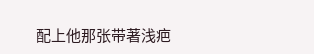配上他那张带著浅疤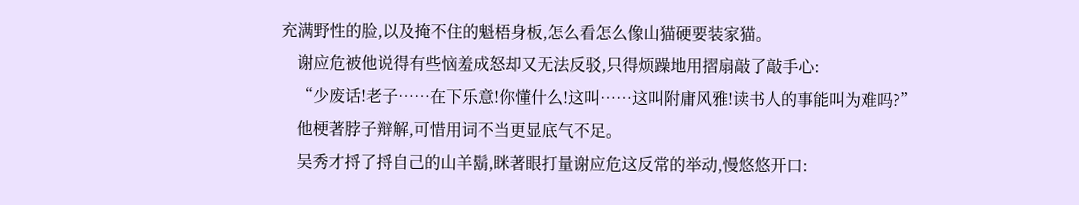充满野性的脸,以及掩不住的魁梧身板,怎么看怎么像山猫硬要装家猫。
    谢应危被他说得有些恼羞成怒却又无法反驳,只得烦躁地用摺扇敲了敲手心:
    “少废话!老子……在下乐意!你懂什么!这叫……这叫附庸风雅!读书人的事能叫为难吗?”
    他梗著脖子辩解,可惜用词不当更显底气不足。
    吴秀才捋了捋自己的山羊鬍,眯著眼打量谢应危这反常的举动,慢悠悠开口: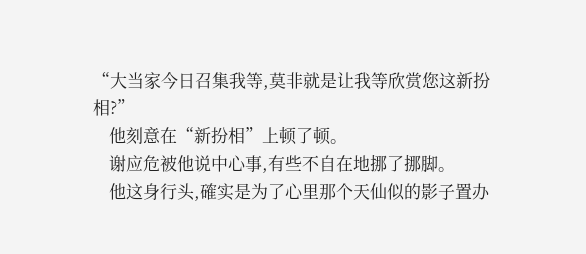“大当家今日召集我等,莫非就是让我等欣赏您这新扮相?”
    他刻意在“新扮相”上顿了顿。
    谢应危被他说中心事,有些不自在地挪了挪脚。
    他这身行头,確实是为了心里那个天仙似的影子置办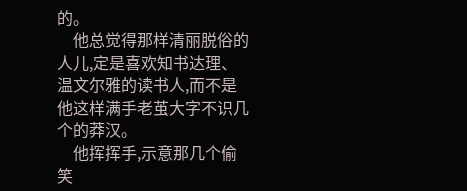的。
    他总觉得那样清丽脱俗的人儿,定是喜欢知书达理、温文尔雅的读书人,而不是他这样满手老茧大字不识几个的莽汉。
    他挥挥手,示意那几个偷笑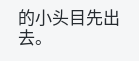的小头目先出去。